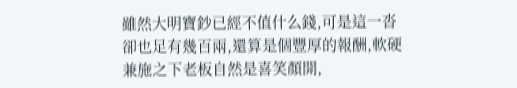雖然大明寶鈔已經不值什么錢,可是這一沓卻也足有幾百兩,還算是個豐厚的報酬,軟硬兼施之下老板自然是喜笑顏開,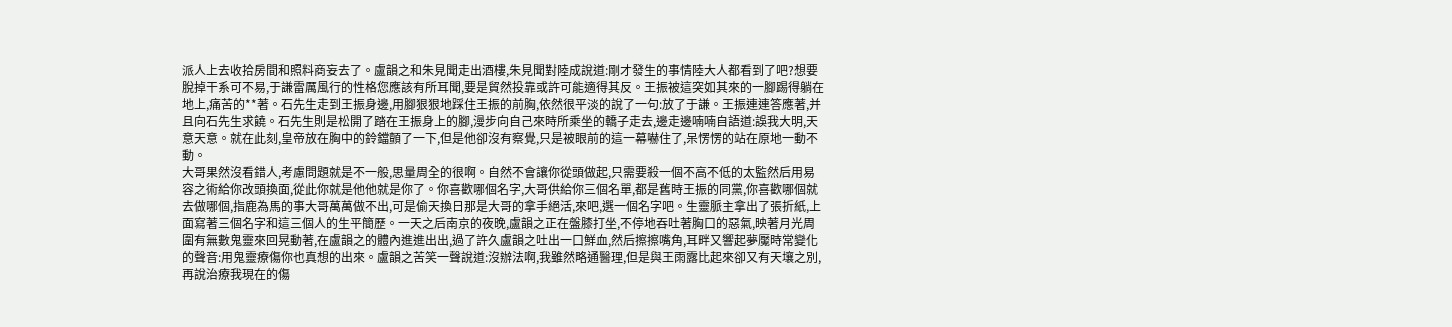派人上去收拾房間和照料商妄去了。盧韻之和朱見聞走出酒樓,朱見聞對陸成說道:剛才發生的事情陸大人都看到了吧?想要脫掉干系可不易,于謙雷厲風行的性格您應該有所耳聞,要是貿然投靠或許可能適得其反。王振被這突如其來的一腳踢得躺在地上,痛苦的**著。石先生走到王振身邊,用腳狠狠地踩住王振的前胸,依然很平淡的說了一句:放了于謙。王振連連答應著,并且向石先生求饒。石先生則是松開了踏在王振身上的腳,漫步向自己來時所乘坐的轎子走去,邊走邊喃喃自語道:誤我大明,天意天意。就在此刻,皇帝放在胸中的鈴鐺顫了一下,但是他卻沒有察覺,只是被眼前的這一幕嚇住了,呆愣愣的站在原地一動不動。
大哥果然沒看錯人,考慮問題就是不一般,思量周全的很啊。自然不會讓你從頭做起,只需要殺一個不高不低的太監然后用易容之術給你改頭換面,從此你就是他他就是你了。你喜歡哪個名字,大哥供給你三個名單,都是舊時王振的同黨,你喜歡哪個就去做哪個,指鹿為馬的事大哥萬萬做不出,可是偷天換日那是大哥的拿手絕活,來吧,選一個名字吧。生靈脈主拿出了張折紙,上面寫著三個名字和這三個人的生平簡歷。一天之后南京的夜晚,盧韻之正在盤膝打坐,不停地吞吐著胸口的惡氣,映著月光周圍有無數鬼靈來回晃動著,在盧韻之的體內進進出出,過了許久盧韻之吐出一口鮮血,然后擦擦嘴角,耳畔又響起夢魘時常變化的聲音:用鬼靈療傷你也真想的出來。盧韻之苦笑一聲說道:沒辦法啊,我雖然略通醫理,但是與王雨露比起來卻又有天壤之別,再說治療我現在的傷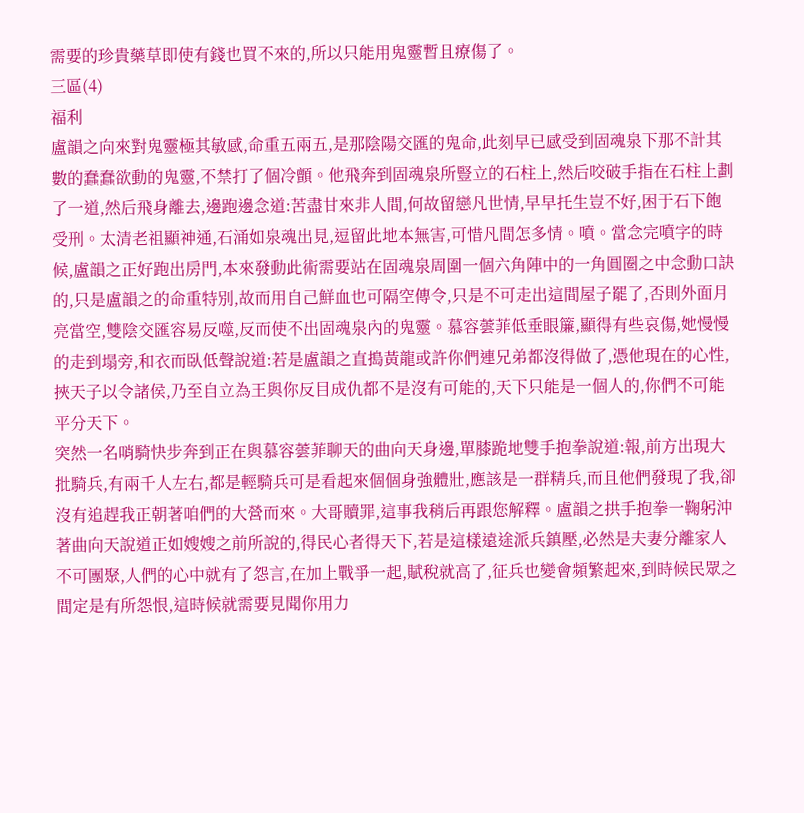需要的珍貴藥草即使有錢也買不來的,所以只能用鬼靈暫且療傷了。
三區(4)
福利
盧韻之向來對鬼靈極其敏感,命重五兩五,是那陰陽交匯的鬼命,此刻早已感受到固魂泉下那不計其數的蠢蠢欲動的鬼靈,不禁打了個冷顫。他飛奔到固魂泉所豎立的石柱上,然后咬破手指在石柱上劃了一道,然后飛身離去,邊跑邊念道:苦盡甘來非人間,何故留戀凡世情,早早托生豈不好,困于石下飽受刑。太清老祖顯神通,石涌如泉魂出見,逗留此地本無害,可惜凡間怎多情。噴。當念完噴字的時候,盧韻之正好跑出房門,本來發動此術需要站在固魂泉周圍一個六角陣中的一角圓圈之中念動口訣的,只是盧韻之的命重特別,故而用自己鮮血也可隔空傳令,只是不可走出這間屋子罷了,否則外面月亮當空,雙陰交匯容易反噬,反而使不出固魂泉內的鬼靈。慕容蕓菲低垂眼簾,顯得有些哀傷,她慢慢的走到塌旁,和衣而臥低聲說道:若是盧韻之直搗黃龍或許你們連兄弟都沒得做了,憑他現在的心性,挾天子以令諸侯,乃至自立為王與你反目成仇都不是沒有可能的,天下只能是一個人的,你們不可能平分天下。
突然一名哨騎快步奔到正在與慕容蕓菲聊天的曲向天身邊,單膝跪地雙手抱拳說道:報,前方出現大批騎兵,有兩千人左右,都是輕騎兵可是看起來個個身強體壯,應該是一群精兵,而且他們發現了我,卻沒有追趕我正朝著咱們的大營而來。大哥贖罪,這事我稍后再跟您解釋。盧韻之拱手抱拳一鞠躬沖著曲向天說道正如嫂嫂之前所說的,得民心者得天下,若是這樣遠途派兵鎮壓,必然是夫妻分離家人不可團聚,人們的心中就有了怨言,在加上戰爭一起,賦稅就高了,征兵也變會頻繁起來,到時候民眾之間定是有所怨恨,這時候就需要見聞你用力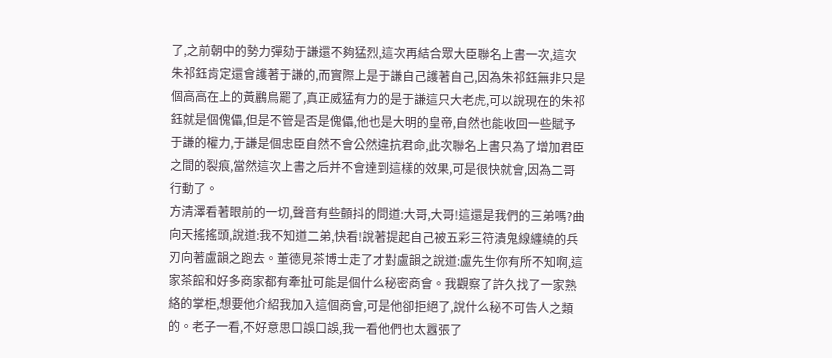了,之前朝中的勢力彈劾于謙還不夠猛烈,這次再結合眾大臣聯名上書一次,這次朱祁鈺肯定還會護著于謙的,而實際上是于謙自己護著自己,因為朱祁鈺無非只是個高高在上的黃鸝鳥罷了,真正威猛有力的是于謙這只大老虎,可以說現在的朱祁鈺就是個傀儡,但是不管是否是傀儡,他也是大明的皇帝,自然也能收回一些賦予于謙的權力,于謙是個忠臣自然不會公然違抗君命,此次聯名上書只為了增加君臣之間的裂痕,當然這次上書之后并不會達到這樣的效果,可是很快就會,因為二哥行動了。
方清澤看著眼前的一切,聲音有些顫抖的問道:大哥,大哥!這還是我們的三弟嗎?曲向天搖搖頭,說道:我不知道二弟,快看!說著提起自己被五彩三符潰鬼線纏繞的兵刃向著盧韻之跑去。董德見茶博士走了才對盧韻之說道:盧先生你有所不知啊,這家茶館和好多商家都有牽扯可能是個什么秘密商會。我觀察了許久找了一家熟絡的掌柜,想要他介紹我加入這個商會,可是他卻拒絕了,說什么秘不可告人之類的。老子一看,不好意思口誤口誤,我一看他們也太囂張了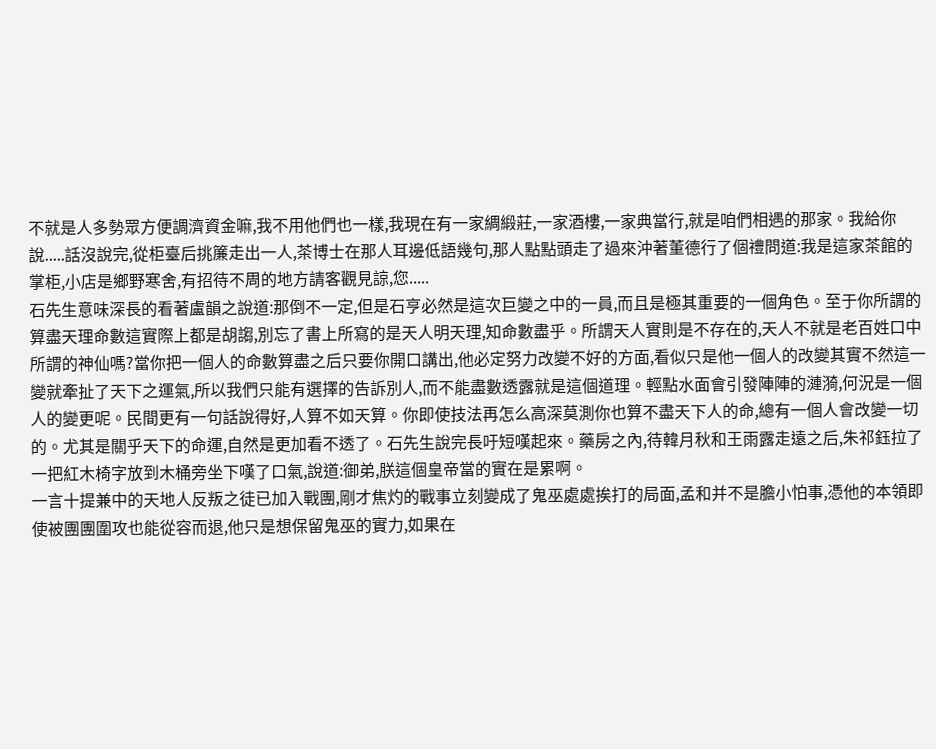不就是人多勢眾方便調濟資金嘛,我不用他們也一樣,我現在有一家綢緞莊,一家酒樓,一家典當行,就是咱們相遇的那家。我給你說.....話沒說完,從柜臺后挑簾走出一人,茶博士在那人耳邊低語幾句,那人點點頭走了過來沖著董德行了個禮問道:我是這家茶館的掌柜,小店是鄉野寒舍,有招待不周的地方請客觀見諒,您.....
石先生意味深長的看著盧韻之說道:那倒不一定,但是石亨必然是這次巨變之中的一員,而且是極其重要的一個角色。至于你所謂的算盡天理命數這實際上都是胡謅,別忘了書上所寫的是天人明天理,知命數盡乎。所謂天人實則是不存在的,天人不就是老百姓口中所謂的神仙嗎?當你把一個人的命數算盡之后只要你開口講出,他必定努力改變不好的方面,看似只是他一個人的改變其實不然這一變就牽扯了天下之運氣,所以我們只能有選擇的告訴別人,而不能盡數透露就是這個道理。輕點水面會引發陣陣的漣漪,何況是一個人的變更呢。民間更有一句話說得好,人算不如天算。你即使技法再怎么高深莫測你也算不盡天下人的命,總有一個人會改變一切的。尤其是關乎天下的命運,自然是更加看不透了。石先生說完長吁短嘆起來。藥房之內,待韓月秋和王雨露走遠之后,朱祁鈺拉了一把紅木椅字放到木桶旁坐下嘆了口氣,說道:御弟,朕這個皇帝當的實在是累啊。
一言十提兼中的天地人反叛之徒已加入戰團,剛才焦灼的戰事立刻變成了鬼巫處處挨打的局面,孟和并不是膽小怕事,憑他的本領即使被團團圍攻也能從容而退,他只是想保留鬼巫的實力,如果在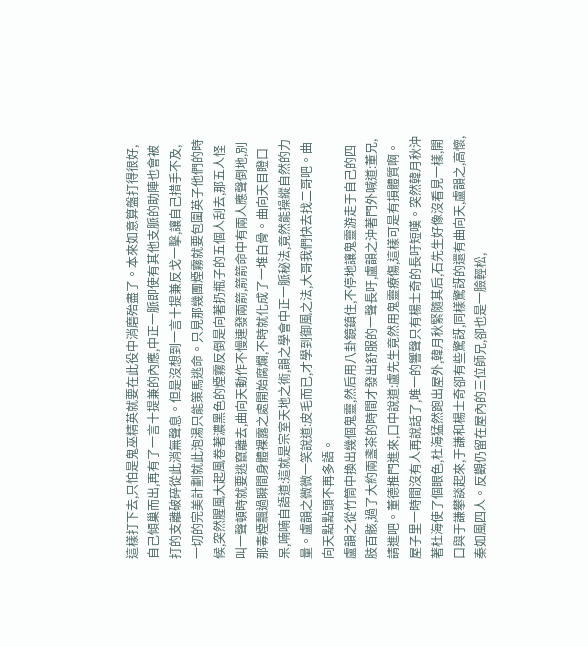這樣打下去,只怕是鬼巫精英就要在此役中消磨殆盡了。本來如意算盤打得很好,自己傾巢而出,再有了一言十提兼的內應,中正一脈即使有其他支脈的助陣也會被打的支離破碎從此消無聲息。但是沒想到一言十提兼反戈一擊,讓自己措手不及,一切的完美計劃就此泡湯只能策馬逃命。只見那幾團煙霧就要包圍英子他們的時候,突然腥風大起風卷著濃黑色的煙霧反倒是向著扔瓶子的五個人刮去,那五人怪叫一聲頓時就要逃竄離去,曲向天動作不慢連發兩箭,箭箭命中有兩人應聲倒地,別那毒煙飄過瞬間身體裸露之處開始腐爛,不時就化成了一堆白骨。曲向天目瞪口呆,喃喃自語道:這就是宗室天地之術,韻之學會中正一脈秘法,竟然能操縱自然的力量。盧韻之微微一笑說道:皮毛而已,才學到御風之法,大哥我們快去找二哥吧。曲向天點點頭不再多語。
盧韻之從竹筒中換出幾個鬼靈,然后用八卦鏡鎮住,不停地讓鬼靈游走于自己的四肢百骸,過了大約兩盞茶的時間才發出舒服的一聲長吁,盧韻之沖著門外喊道:董兄,請進吧。董德推門進來,口中說道:盧先生竟然用鬼靈療傷,這樣可是有損體質啊。屋子里一時間沒有人再說話了,唯一的響聲只有楊士奇的長吁短嘆。突然韓月秋沖著杜海使了個眼色,杜海猛然跑出屋外,韓月秋緊隨其后,石先生好像沒看見一樣,開口與于謙攀談起來,于謙和楊士奇卻有些驚訝,同樣驚訝的還有曲向天,盧韻之,高懷,秦如風四人。反觀仍留在屋內的三位師兄,卻也是一臉輕松,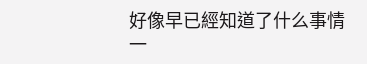好像早已經知道了什么事情一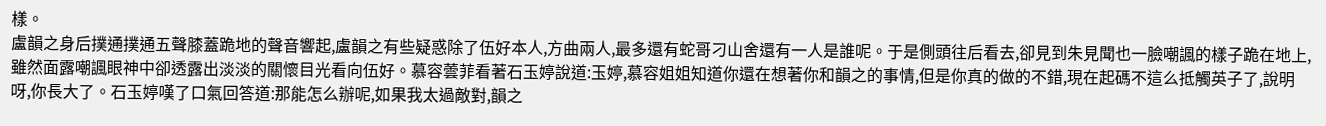樣。
盧韻之身后撲通撲通五聲膝蓋跪地的聲音響起,盧韻之有些疑惑除了伍好本人,方曲兩人,最多還有蛇哥刁山舍還有一人是誰呢。于是側頭往后看去,卻見到朱見聞也一臉嘲諷的樣子跪在地上,雖然面露嘲諷眼神中卻透露出淡淡的關懷目光看向伍好。慕容蕓菲看著石玉婷說道:玉婷,慕容姐姐知道你還在想著你和韻之的事情,但是你真的做的不錯,現在起碼不這么抵觸英子了,說明呀,你長大了。石玉婷嘆了口氣回答道:那能怎么辦呢,如果我太過敵對,韻之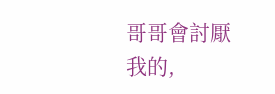哥哥會討厭我的,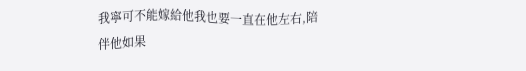我寧可不能嫁給他我也要一直在他左右,陪伴他如果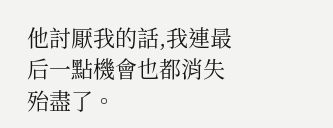他討厭我的話,我連最后一點機會也都消失殆盡了。